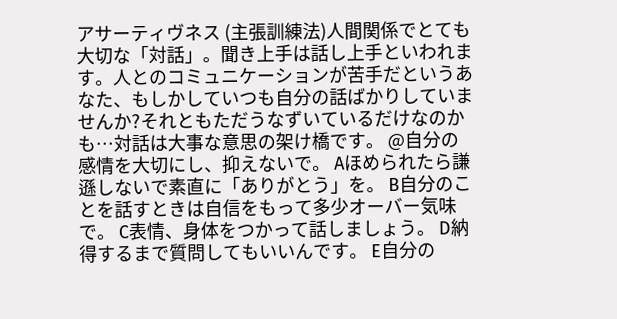アサーティヴネス (主張訓練法)人間関係でとても大切な「対話」。聞き上手は話し上手といわれます。人とのコミュニケーションが苦手だというあなた、もしかしていつも自分の話ばかりしていませんか?それともただうなずいているだけなのかも…対話は大事な意思の架け橋です。 @自分の感情を大切にし、抑えないで。 Aほめられたら謙遜しないで素直に「ありがとう」を。 B自分のことを話すときは自信をもって多少オーバー気味で。 C表情、身体をつかって話しましょう。 D納得するまで質問してもいいんです。 E自分の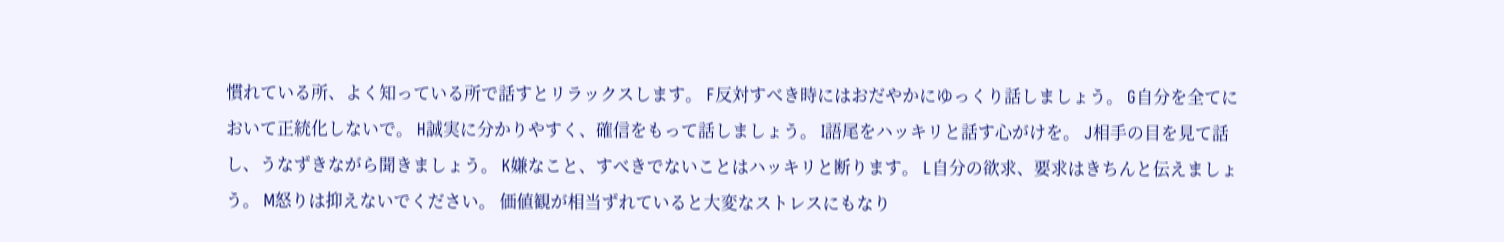慣れている所、よく知っている所で話すとリラックスします。 F反対すべき時にはおだやかにゆっくり話しましょう。 G自分を全てにおいて正統化しないで。 H誠実に分かりやすく、確信をもって話しましょう。 I語尾をハッキリと話す心がけを。 J相手の目を見て話し、うなずきながら聞きましょう。 K嫌なこと、すべきでないことはハッキリと断ります。 L自分の欲求、要求はきちんと伝えましょう。 M怒りは抑えないでください。 価値観が相当ずれていると大変なストレスにもなり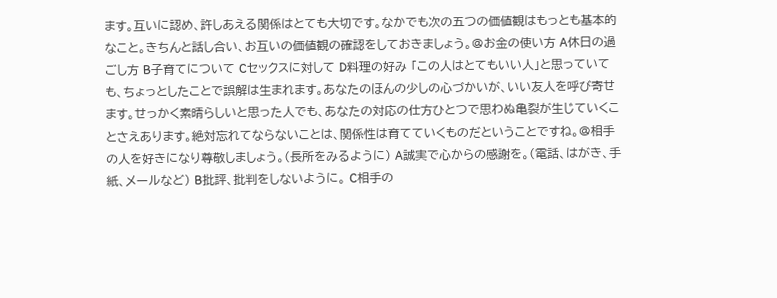ます。互いに認め、許しあえる関係はとても大切です。なかでも次の五つの価値観はもっとも基本的なこと。きちんと話し合い、お互いの価値観の確認をしておきましょう。@お金の使い方 A休日の過ごし方 B子育てについて Cセックスに対して D料理の好み 「この人はとてもいい人」と思っていても、ちょっとしたことで誤解は生まれます。あなたのほんの少しの心づかいが、いい友人を呼び寄せます。せっかく素晴らしいと思った人でも、あなたの対応の仕方ひとつで思わぬ亀裂が生じていくことさえあります。絶対忘れてならないことは、関係性は育てていくものだということですね。@相手の人を好きになり尊敬しましょう。(長所をみるように) A誠実で心からの感謝を。(電話、はがき、手紙、メールなど) B批評、批判をしないように。 C相手の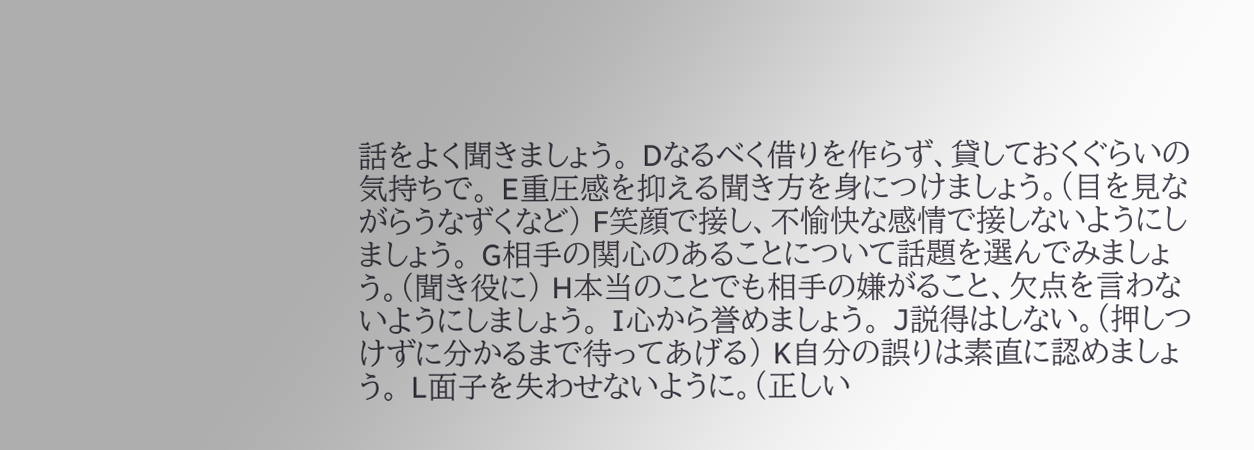話をよく聞きましょう。 Dなるべく借りを作らず、貸しておくぐらいの気持ちで。 E重圧感を抑える聞き方を身につけましょう。(目を見ながらうなずくなど) F笑顔で接し、不愉快な感情で接しないようにしましょう。 G相手の関心のあることについて話題を選んでみましょう。(聞き役に) H本当のことでも相手の嫌がること、欠点を言わないようにしましょう。 I心から誉めましょう。 J説得はしない。(押しつけずに分かるまで待ってあげる) K自分の誤りは素直に認めましょう。 L面子を失わせないように。(正しい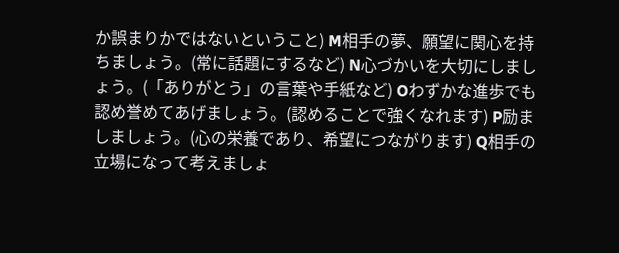か誤まりかではないということ) M相手の夢、願望に関心を持ちましょう。(常に話題にするなど) N心づかいを大切にしましょう。(「ありがとう」の言葉や手紙など) Oわずかな進歩でも認め誉めてあげましょう。(認めることで強くなれます) P励ましましょう。(心の栄養であり、希望につながります) Q相手の立場になって考えましょ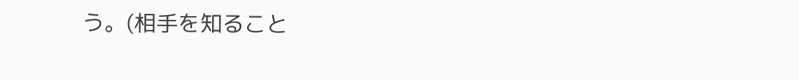う。(相手を知ること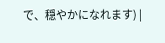で、穏やかになれます) |